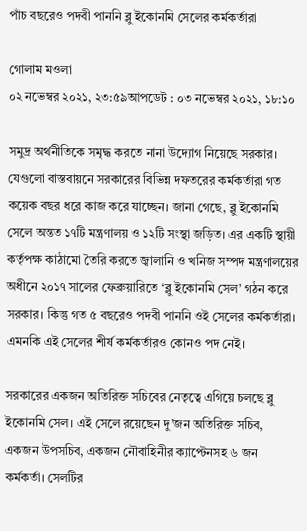পাঁচ বছরেও পদবী পাননি ব্লু ইকোনমি সেলের কর্মকর্তারা

গোলাম মওলা
০২ নভেম্বর ২০২১, ২৩:৫৯আপডেট : ০৩ নভেম্বর ২০২১, ১৮:১০

সমুদ্র অর্থনীতিকে সমৃদ্ধ করতে নানা উদ্যোগ নিয়েছে সরকার। যেগুলো বাস্তবায়নে সরকারের বিভিন্ন দফতরের কর্মকর্তারা গত কয়েক বছর ধরে কাজ করে যাচ্ছেন। জানা গেছে, ব্লু ইকোনমি সেলে অন্তত ১৭টি মন্ত্রণালয় ও ১২টি সংস্থা জড়িত। এর একটি স্থায়ী কর্তৃপক্ষ কাঠামো তৈরি করতে জ্বালানি ও খনিজ সম্পদ মন্ত্রণালয়ের অধীনে ২০১৭ সালের ফেব্রুয়ারিতে ‘ব্লু ইকোনমি সেল’ গঠন করে সরকার। কিন্তু গত ৫ বছরেও পদবী পাননি ওই সেলের কর্মকর্তারা। এমনকি এই সেলের শীর্ষ কর্মকর্তারও কোনও পদ নেই।

সরকারের একজন অতিরিক্ত সচিবের নেতৃত্বে এগিয়ে চলছে ব্লু ইকোনমি সেল। এই সেলে রয়েছেন দু’জন অতিরিক্ত সচিব, একজন উপসচিব, একজন নৌবাহিনীর ক্যাপ্টেনসহ ৬ জন কর্মকর্তা। সেলটির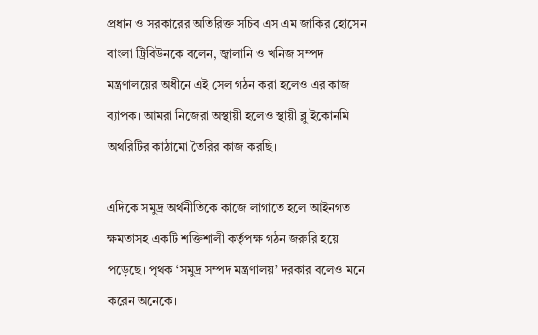প্রধান ও সরকারের অতিরিক্ত সচিব এস এম জাকির হোসেন বাংলা ট্রিবিউনকে বলেন, জ্বালানি ও খনিজ সম্পদ মন্ত্রণালয়ের অধীনে এই সেল গঠন করা হলেও এর কাজ ব্যাপক। আমরা নিজেরা অস্থায়ী হলেও স্থায়ী ব্লু ইকোনমি অথরিটির কাঠামো তৈরির কাজ করছি।

এদিকে সমুদ্র অর্থনীতিকে কাজে লাগাতে হলে আইনগত ক্ষমতাসহ একটি শক্তিশালী কর্তৃপক্ষ গঠন জরুরি হয়ে পড়েছে। পৃথক ‘সমুদ্র সম্পদ মন্ত্রণালয়’ দরকার বলেও মনে করেন অনেকে।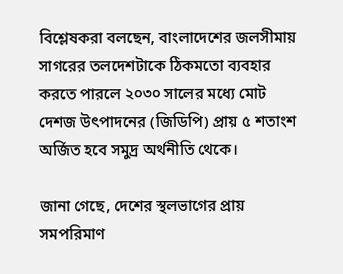বিশ্লেষকরা বলছেন, বাংলাদেশের জলসীমায় সাগরের তলদেশটাকে ঠিকমতো ব্যবহার করতে পারলে ২০৩০ সালের মধ্যে মোট দেশজ উৎপাদনের (জিডিপি) প্রায় ৫ শতাংশ অর্জিত হবে সমুদ্র অর্থনীতি থেকে।

জানা গেছে, দেশের স্থলভাগের প্রায় সমপরিমাণ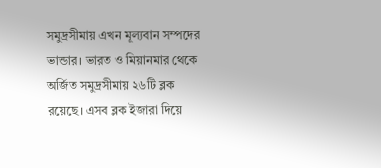সমুদ্রসীমায় এখন মূল্যবান সম্পদের ভান্ডার। ভারত ও মিয়ানমার থেকে অর্জিত সমুদ্রসীমায় ২৬টি ব্লক রয়েছে। এসব ব্লক ইজারা দিয়ে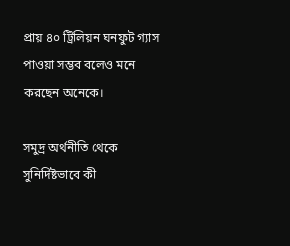প্রায় ৪০ ট্রিলিয়ন ঘনফুট গ্যাস পাওয়া সম্ভব বলেও মনে করছেন অনেকে।

সমুদ্র অর্থনীতি থেকে সুনির্দিষ্টভাবে কী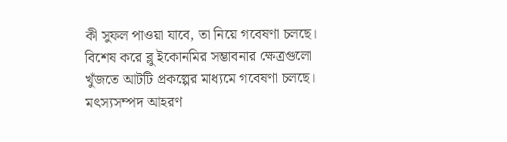কী সুফল পাওয়া যাবে, তা নিয়ে গবেষণা চলছে। বিশেষ করে ব্লু ইকোনমির সম্ভাবনার ক্ষেত্রগুলো খুঁজতে আটটি প্রকল্পের মাধ্যমে গবেষণা চলছে। মৎস্যসম্পদ আহরণ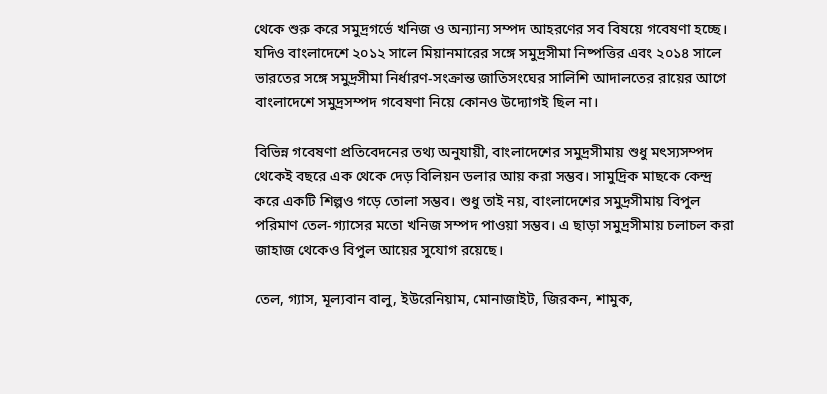থেকে শুরু করে সমুদ্রগর্ভে খনিজ ও অন্যান্য সম্পদ আহরণের সব বিষয়ে গবেষণা হচ্ছে। যদিও বাংলাদেশে ২০১২ সালে মিয়ানমারের সঙ্গে সমুদ্রসীমা নিষ্পত্তির এবং ২০১৪ সালে ভারতের সঙ্গে সমুদ্রসীমা নির্ধারণ-সংক্রান্ত জাতিসংঘের সালিশি আদালতের রায়ের আগে বাংলাদেশে সমুদ্রসম্পদ গবেষণা নিয়ে কোনও উদ্যোগই ছিল না।

বিভিন্ন গবেষণা প্রতিবেদনের তথ্য অনুযায়ী, বাংলাদেশের সমুদ্রসীমায় শুধু মৎস্যসম্পদ থেকেই বছরে এক থেকে দেড় বিলিয়ন ডলার আয় করা সম্ভব। সামুদ্রিক মাছকে কেন্দ্র করে একটি শিল্পও গড়ে তোলা সম্ভব। শুধু তাই নয়, বাংলাদেশের সমুদ্রসীমায় বিপুল পরিমাণ তেল-গ্যাসের মতো খনিজ সম্পদ পাওয়া সম্ভব। এ ছাড়া সমুদ্রসীমায় চলাচল করা জাহাজ থেকেও বিপুল আয়ের সুযোগ রয়েছে।

তেল, গ্যাস, মূল্যবান বালু, ইউরেনিয়াম, মোনাজাইট, জিরকন, শামুক,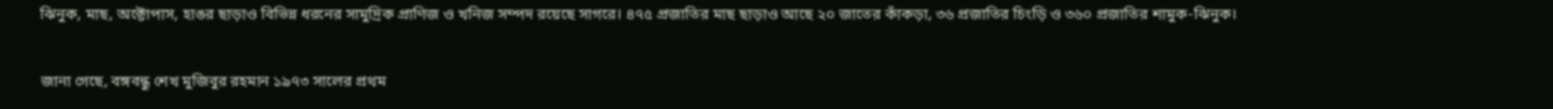ঝিনুক, মাছ, অক্টোপাস, হাঙর ছাড়াও বিভিন্ন ধরনের সামুদ্রিক প্রাণিজ ও খনিজ সম্পদ রয়েছে সাগরে। ৪৭৫ প্রজাতির মাছ ছাড়াও আছে ২০ জাতের কাঁকড়া, ৩৬ প্রজাতির চিংড়ি ও ৩৬০ প্রজাতির শামুক-ঝিনুক।

জানা গেছে, বঙ্গবন্ধু শেখ মুজিবুর রহমান ১৯৭৩ সালের প্রথম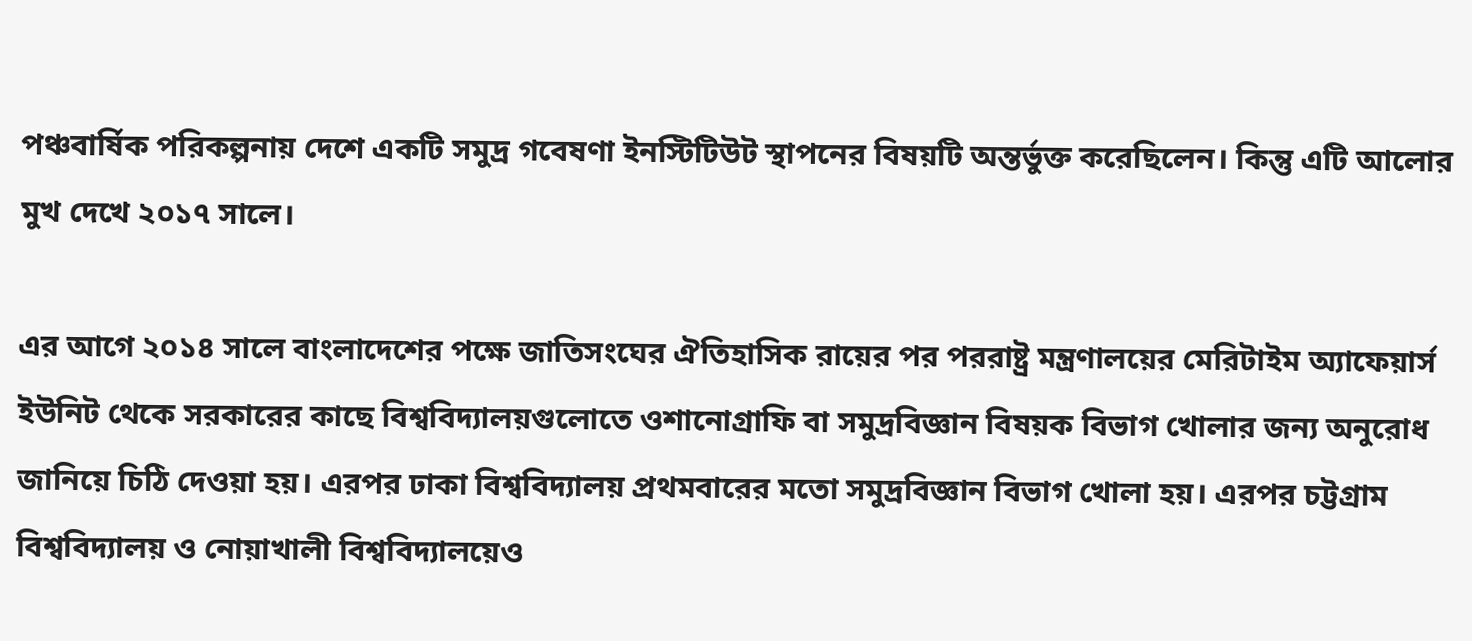পঞ্চবার্ষিক পরিকল্পনায় দেশে একটি সমুদ্র গবেষণা ইনস্টিটিউট স্থাপনের বিষয়টি অন্তর্ভুক্ত করেছিলেন। কিন্তু এটি আলোর মুখ দেখে ২০১৭ সালে।

এর আগে ২০১৪ সালে বাংলাদেশের পক্ষে জাতিসংঘের ঐতিহাসিক রায়ের পর পররাষ্ট্র মন্ত্রণালয়ের মেরিটাইম অ্যাফেয়ার্স ইউনিট থেকে সরকারের কাছে বিশ্ববিদ্যালয়গুলোতে ওশানোগ্রাফি বা সমুদ্রবিজ্ঞান বিষয়ক বিভাগ খোলার জন্য অনুরোধ জানিয়ে চিঠি দেওয়া হয়। এরপর ঢাকা বিশ্ববিদ্যালয় প্রথমবারের মতো সমুদ্রবিজ্ঞান বিভাগ খোলা হয়। এরপর চট্টগ্রাম বিশ্ববিদ্যালয় ও নোয়াখালী বিশ্ববিদ্যালয়েও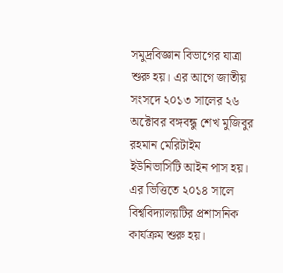সমুদ্রবিজ্ঞান বিভাগের যাত্রা শুরু হয়। এর আগে জাতীয় সংসদে ২০১৩ সালের ২৬ অক্টোবর বঙ্গবন্ধু শেখ মুজিবুর রহমান মেরিটাইম ইউনিভার্সিটি আইন পাস হয়। এর ভিত্তিতে ২০১৪ সালে বিশ্ববিদ্যালয়টির প্রশাসনিক কার্যক্রম শুরু হয়।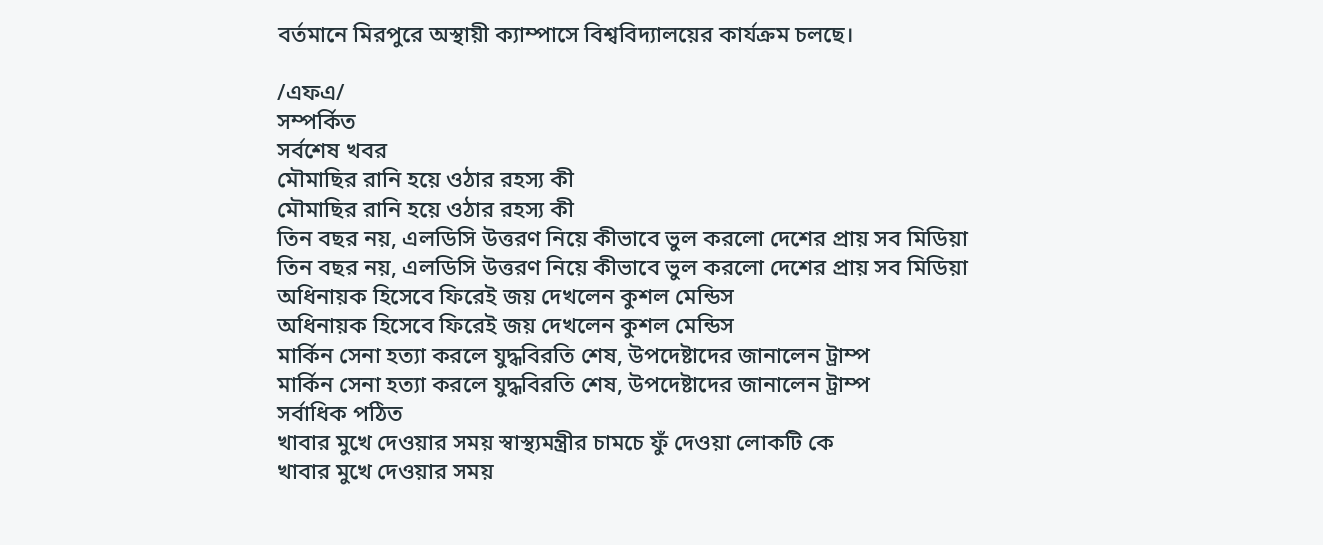বর্তমানে মিরপুরে অস্থায়ী ক্যাম্পাসে বিশ্ববিদ্যালয়ের কার্যক্রম চলছে।

/এফএ/
সম্পর্কিত
সর্বশেষ খবর
মৌমাছির রানি হয়ে ওঠার রহস্য কী
মৌমাছির রানি হয়ে ওঠার রহস্য কী
তিন বছর নয়, এলডিসি উত্তরণ নিয়ে কীভাবে ভুল করলো দেশের প্রায় সব মিডিয়া
তিন বছর নয়, এলডিসি উত্তরণ নিয়ে কীভাবে ভুল করলো দেশের প্রায় সব মিডিয়া
অধিনায়ক হিসেবে ফিরেই জয় দেখলেন কুশল মেন্ডিস
অধিনায়ক হিসেবে ফিরেই জয় দেখলেন কুশল মেন্ডিস
মার্কিন সেনা হত্যা করলে যুদ্ধবিরতি শেষ, উপদেষ্টাদের জানালেন ট্রাম্প
মার্কিন সেনা হত্যা করলে যুদ্ধবিরতি শেষ, উপদেষ্টাদের জানালেন ট্রাম্প
সর্বাধিক পঠিত
খাবার মুখে দেওয়ার সময় স্বাস্থ্যমন্ত্রীর চামচে ফুঁ দেওয়া লোকটি কে
খাবার মুখে দেওয়ার সময়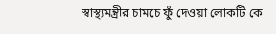স্বাস্থ্যমন্ত্রীর চামচে ফুঁ দেওয়া লোকটি কে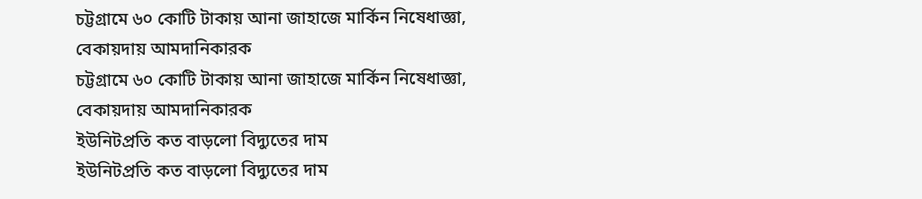চট্টগ্রামে ৬০ কোটি টাকায় আনা জাহাজে মার্কিন নিষেধাজ্ঞা, বেকায়দায় আমদানিকারক
চট্টগ্রামে ৬০ কোটি টাকায় আনা জাহাজে মার্কিন নিষেধাজ্ঞা, বেকায়দায় আমদানিকারক
ইউনিটপ্রতি কত বাড়লো বিদ্যুতের দাম
ইউনিটপ্রতি কত বাড়লো বিদ্যুতের দাম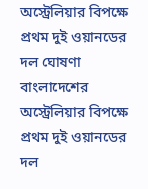অস্ট্রেলিয়ার বিপক্ষে প্রথম দুই ওয়ানডের দল ঘোষণা বাংলাদেশের
অস্ট্রেলিয়ার বিপক্ষে প্রথম দুই ওয়ানডের দল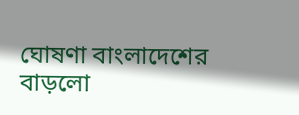ঘোষণা বাংলাদেশের
বাড়লো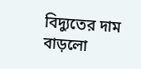বিদ্যুতের দাম
বাড়লো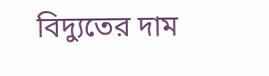বিদ্যুতের দাম